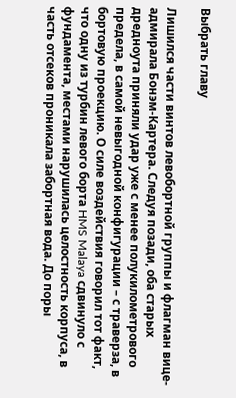Выбрать главу

Лишился части винтов левобортной группы и флагман вице-адмирала Бонэм-Картера. Следуя позади, оба старых дредноута приняли удар уже с менее полукилометрового предела, в самой невыгодной конфигурации – с траверза, в бортовую проекцию. О силе воздействия говорил тот факт, что одну из турбин левого борта HMS Malaya сдвинуло с фундамента, местами нарушилась целостность корпуса, в часть отсеков проникала забортная вода. До поры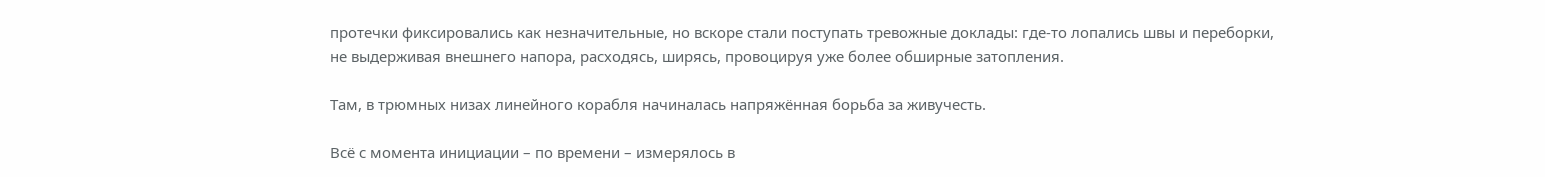протечки фиксировались как незначительные, но вскоре стали поступать тревожные доклады: где-то лопались швы и переборки, не выдерживая внешнего напора, расходясь, ширясь, провоцируя уже более обширные затопления.

Там, в трюмных низах линейного корабля начиналась напряжённая борьба за живучесть.

Всё с момента инициации – по времени – измерялось в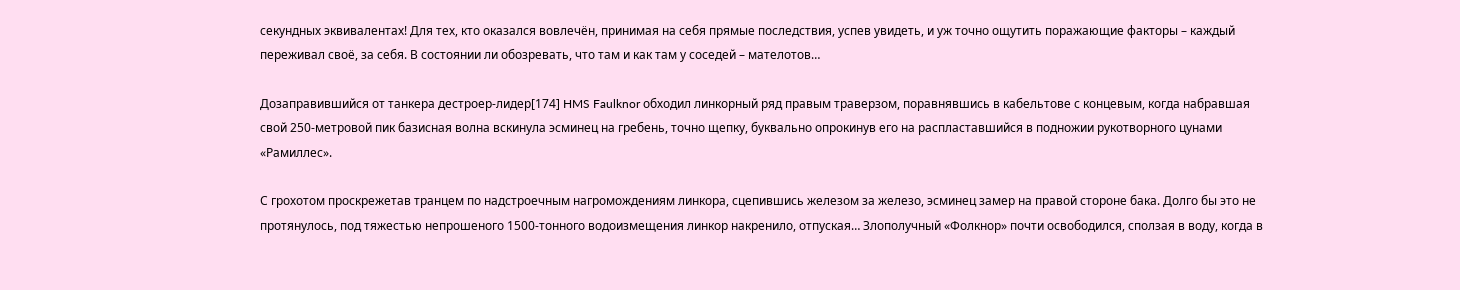секундных эквивалентах! Для тех, кто оказался вовлечён, принимая на себя прямые последствия, успев увидеть, и уж точно ощутить поражающие факторы – каждый переживал своё, за себя. В состоянии ли обозревать, что там и как там у соседей – мателотов…

Дозаправившийся от танкера дестроер-лидер[174] HMS Faulknor обходил линкорный ряд правым траверзом, поравнявшись в кабельтове с концевым, когда набравшая свой 250-метровой пик базисная волна вскинула эсминец на гребень, точно щепку, буквально опрокинув его на распластавшийся в подножии рукотворного цунами «Рамиллес».

С грохотом проскрежетав транцем по надстроечным нагромождениям линкора, сцепившись железом за железо, эсминец замер на правой стороне бака. Долго бы это не протянулось, под тяжестью непрошеного 1500-тонного водоизмещения линкор накренило, отпуская… Злополучный «Фолкнор» почти освободился, сползая в воду, когда в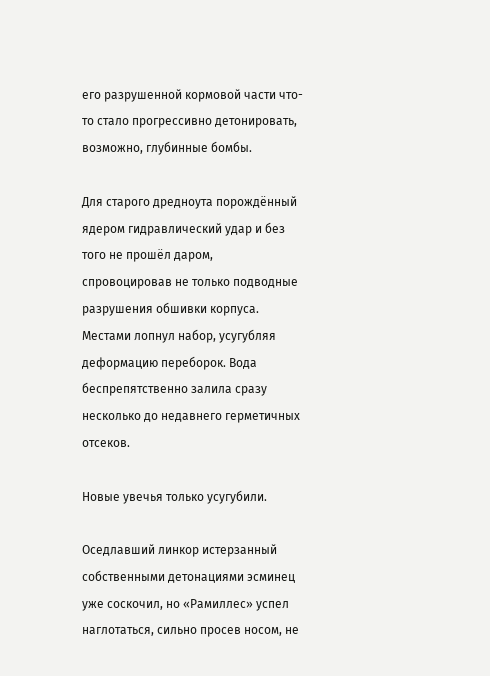его разрушенной кормовой части что-то стало прогрессивно детонировать, возможно, глубинные бомбы.

Для старого дредноута порождённый ядером гидравлический удар и без того не прошёл даром, спровоцировав не только подводные разрушения обшивки корпуса. Местами лопнул набор, усугубляя деформацию переборок. Вода беспрепятственно залила сразу несколько до недавнего герметичных отсеков.

Новые увечья только усугубили.

Оседлавший линкор истерзанный собственными детонациями эсминец уже соскочил, но «Рамиллес» успел наглотаться, сильно просев носом, не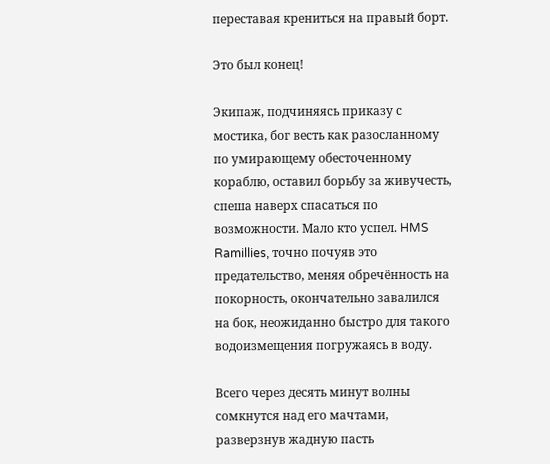переставая крениться на правый борт.

Это был конец!

Экипаж, подчиняясь приказу с мостика, бог весть как разосланному по умирающему обесточенному кораблю, оставил борьбу за живучесть, спеша наверх спасаться по возможности. Мало кто успел. HMS Ramillies, точно почуяв это предательство, меняя обречённость на покорность, окончательно завалился на бок, неожиданно быстро для такого водоизмещения погружаясь в воду.

Всего через десять минут волны сомкнутся над его мачтами, разверзнув жадную пасть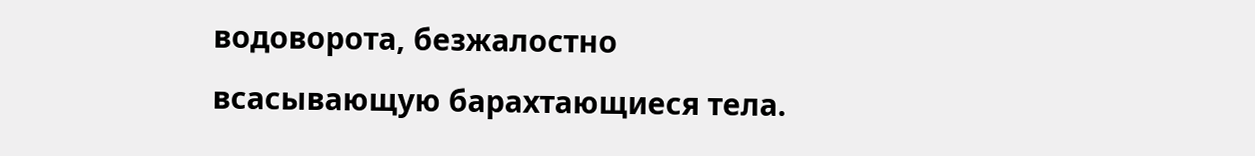водоворота, безжалостно всасывающую барахтающиеся тела.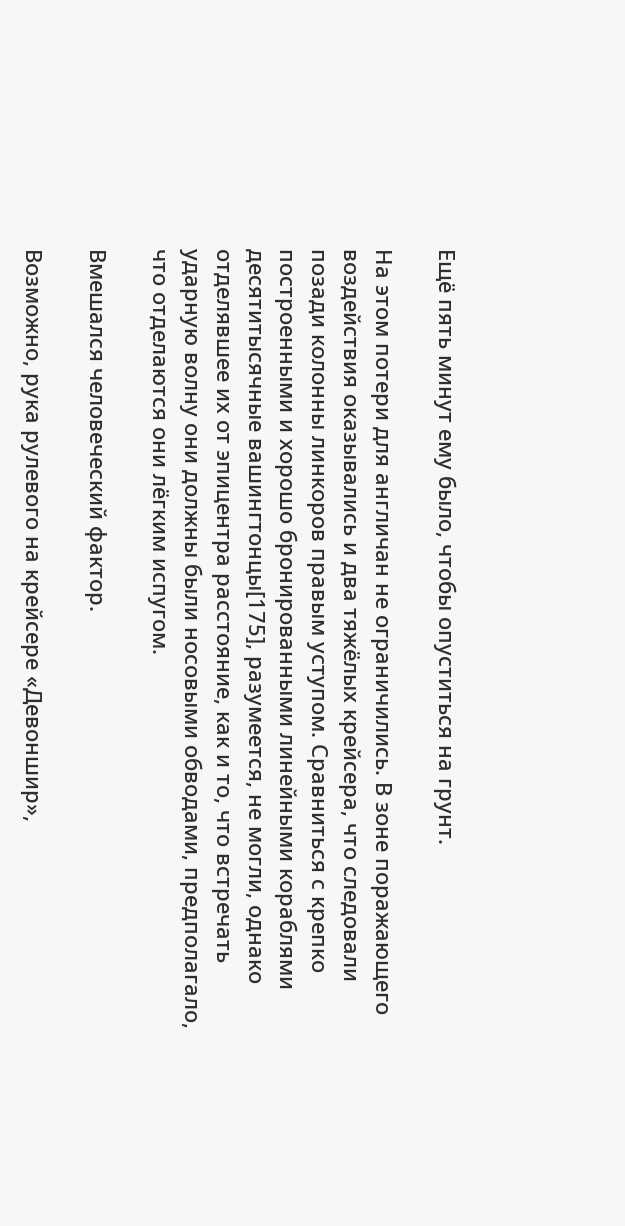Ещё пять минут ему было, чтобы опуститься на грунт.

На этом потери для англичан не ограничились. В зоне поражающего воздействия оказывались и два тяжёлых крейсера, что следовали позади колонны линкоров правым уступом. Сравниться с крепко построенными и хорошо бронированными линейными кораблями десятитысячные вашингтонцы[175], разумеется, не могли, однако отделявшее их от эпицентра расстояние, как и то, что встречать ударную волну они должны были носовыми обводами, предполагало, что отделаются они лёгким испугом.

Вмешался человеческий фактор.

Возможно, рука рулевого на крейсере «Девоншир»,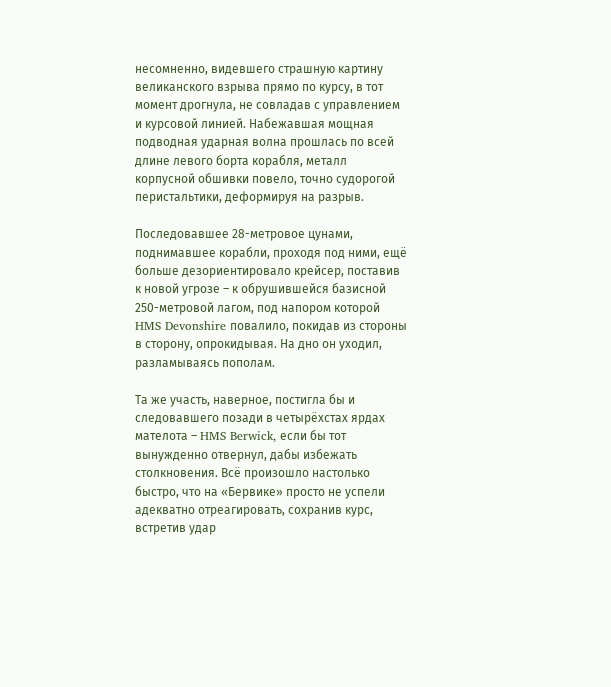несомненно, видевшего страшную картину великанского взрыва прямо по курсу, в тот момент дрогнула, не совладав с управлением и курсовой линией. Набежавшая мощная подводная ударная волна прошлась по всей длине левого борта корабля, металл корпусной обшивки повело, точно судорогой перистальтики, деформируя на разрыв.

Последовавшее 28-метровое цунами, поднимавшее корабли, проходя под ними, ещё больше дезориентировало крейсер, поставив к новой угрозе – к обрушившейся базисной 250-метровой лагом, под напором которой HMS Devonshire повалило, покидав из стороны в сторону, опрокидывая. На дно он уходил, разламываясь пополам.

Та же участь, наверное, постигла бы и следовавшего позади в четырёхстах ярдах мателота – HMS Berwick, если бы тот вынужденно отвернул, дабы избежать столкновения. Всё произошло настолько быстро, что на «Бервике» просто не успели адекватно отреагировать, сохранив курс, встретив удар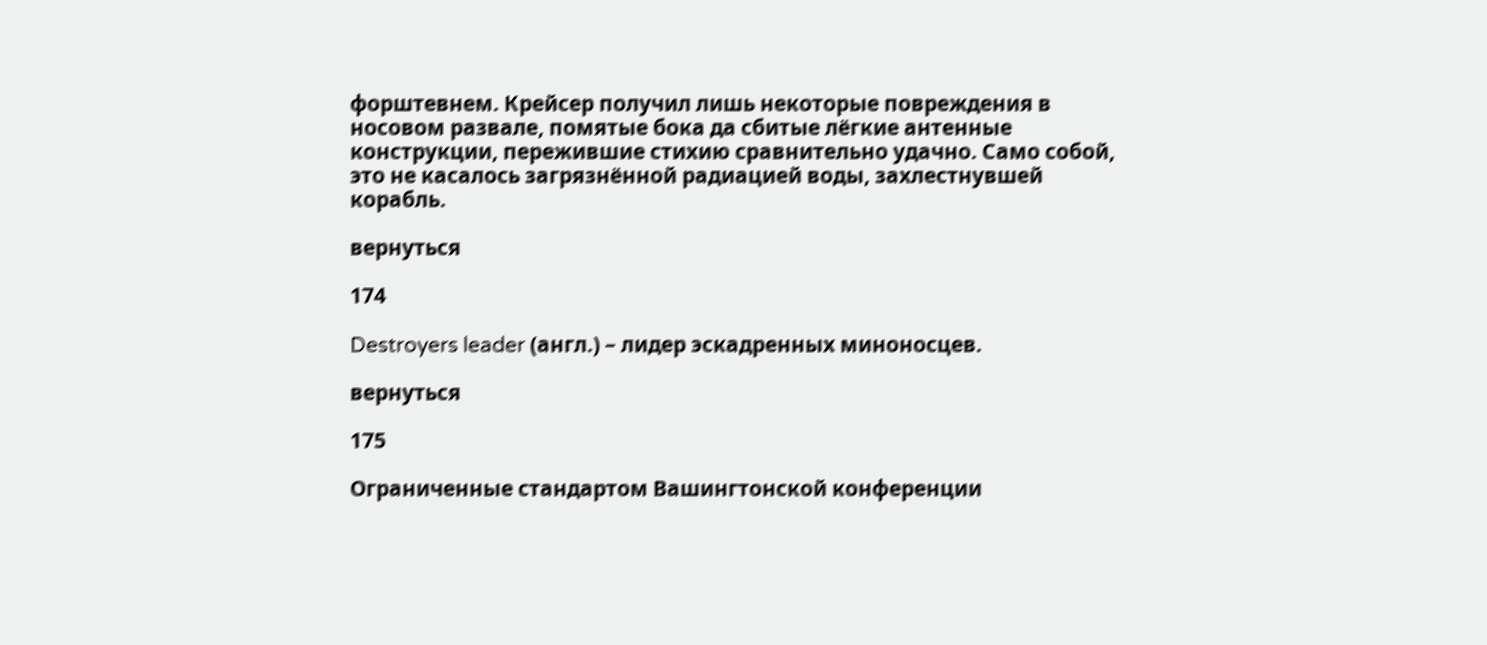форштевнем. Крейсер получил лишь некоторые повреждения в носовом развале, помятые бока да сбитые лёгкие антенные конструкции, пережившие стихию сравнительно удачно. Само собой, это не касалось загрязнённой радиацией воды, захлестнувшей корабль.

вернуться

174

Destroyers leader (англ.) – лидер эскадренных миноносцев.

вернуться

175

Ограниченные стандартом Вашингтонской конференции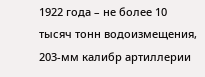1922 года – не более 10 тысяч тонн водоизмещения, 203-мм калибр артиллерии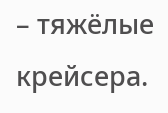– тяжёлые крейсера.